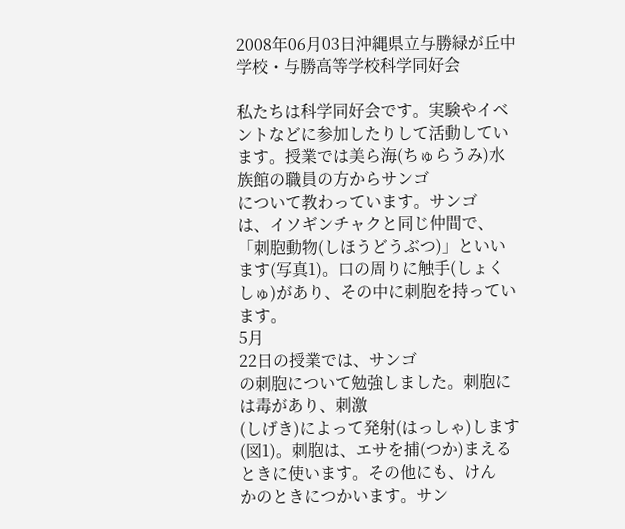2008年06月03日沖縄県立与勝緑が丘中学校・与勝高等学校科学同好会

私たちは科学同好会です。実験やイベントなどに参加したりして活動しています。授業では美ら海(ちゅらうみ)水
族館の職員の方からサンゴ
について教わっています。サンゴ
は、イソギンチャクと同じ仲間で、「刺胞動物(しほうどうぶつ)」といいます(写真1)。口の周りに触手(しょくしゅ)があり、その中に刺胞を持っています。
5月
22日の授業では、サンゴ
の刺胞について勉強しました。刺胞には毒があり、刺激
(しげき)によって発射(はっしゃ)します(図1)。刺胞は、エサを捕(つか)まえるときに使います。その他にも、けん
かのときにつかいます。サン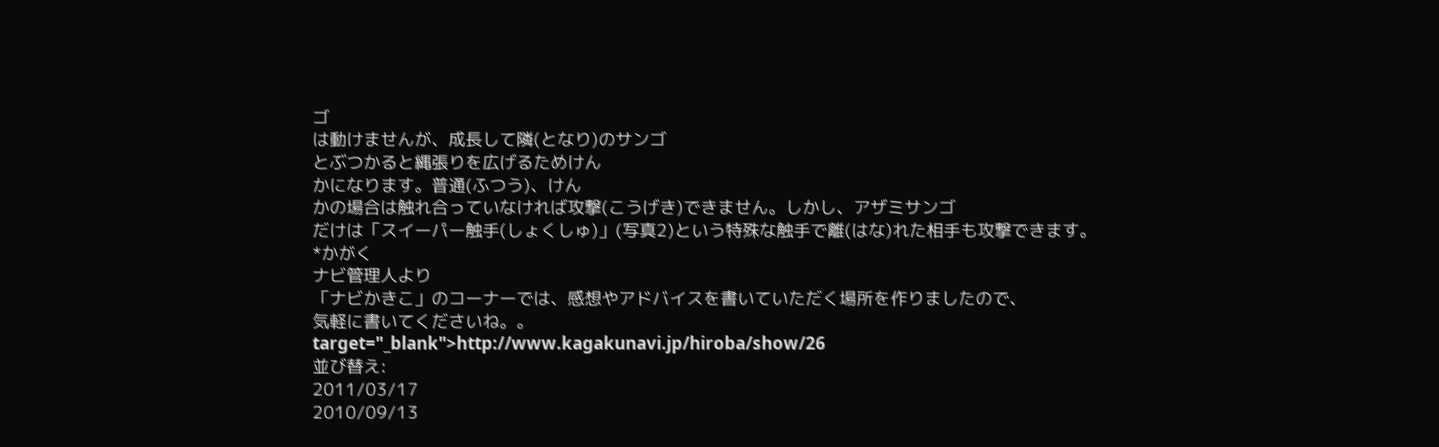ゴ
は動けませんが、成長して隣(となり)のサンゴ
とぶつかると縄張りを広げるためけん
かになります。普通(ふつう)、けん
かの場合は触れ合っていなければ攻撃(こうげき)できません。しかし、アザミサンゴ
だけは「スイーパー触手(しょくしゅ)」(写真2)という特殊な触手で離(はな)れた相手も攻撃できます。
*かがく
ナビ管理人より
「ナビかきこ」のコーナーでは、感想やアドバイスを書いていただく場所を作りましたので、
気軽に書いてくださいね。。
target="_blank">http://www.kagakunavi.jp/hiroba/show/26
並び替え:
2011/03/17
2010/09/13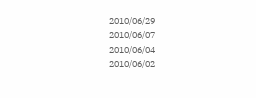2010/06/29
2010/06/07
2010/06/04
2010/06/02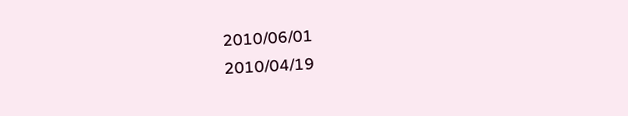2010/06/01
2010/04/19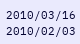2010/03/16
2010/02/03